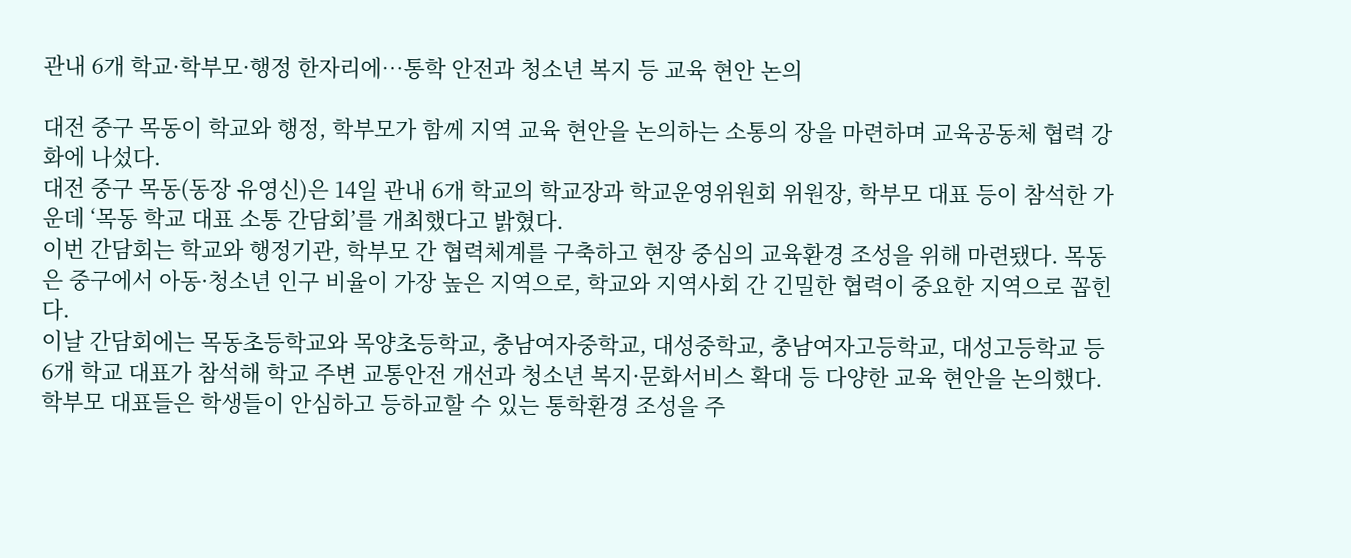관내 6개 학교·학부모·행정 한자리에…통학 안전과 청소년 복지 등 교육 현안 논의

대전 중구 목동이 학교와 행정, 학부모가 함께 지역 교육 현안을 논의하는 소통의 장을 마련하며 교육공동체 협력 강화에 나섰다.
대전 중구 목동(동장 유영신)은 14일 관내 6개 학교의 학교장과 학교운영위원회 위원장, 학부모 대표 등이 참석한 가운데 ‘목동 학교 대표 소통 간담회’를 개최했다고 밝혔다.
이번 간담회는 학교와 행정기관, 학부모 간 협력체계를 구축하고 현장 중심의 교육환경 조성을 위해 마련됐다. 목동은 중구에서 아동·청소년 인구 비율이 가장 높은 지역으로, 학교와 지역사회 간 긴밀한 협력이 중요한 지역으로 꼽힌다.
이날 간담회에는 목동초등학교와 목양초등학교, 충남여자중학교, 대성중학교, 충남여자고등학교, 대성고등학교 등 6개 학교 대표가 참석해 학교 주변 교통안전 개선과 청소년 복지·문화서비스 확대 등 다양한 교육 현안을 논의했다.
학부모 대표들은 학생들이 안심하고 등하교할 수 있는 통학환경 조성을 주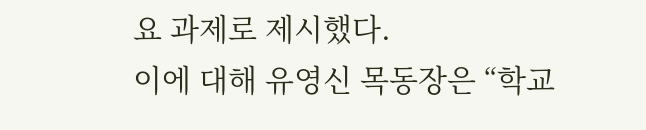요 과제로 제시했다.
이에 대해 유영신 목동장은 “학교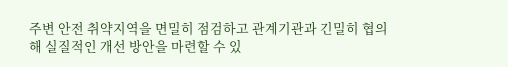주변 안전 취약지역을 면밀히 점검하고 관계기관과 긴밀히 협의해 실질적인 개선 방안을 마련할 수 있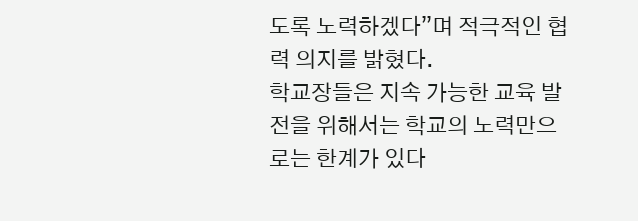도록 노력하겠다”며 적극적인 협력 의지를 밝혔다.
학교장들은 지속 가능한 교육 발전을 위해서는 학교의 노력만으로는 한계가 있다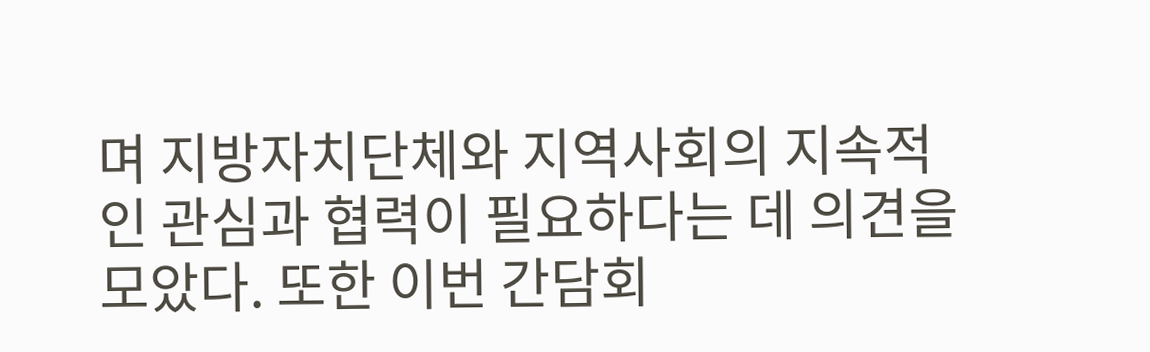며 지방자치단체와 지역사회의 지속적인 관심과 협력이 필요하다는 데 의견을 모았다. 또한 이번 간담회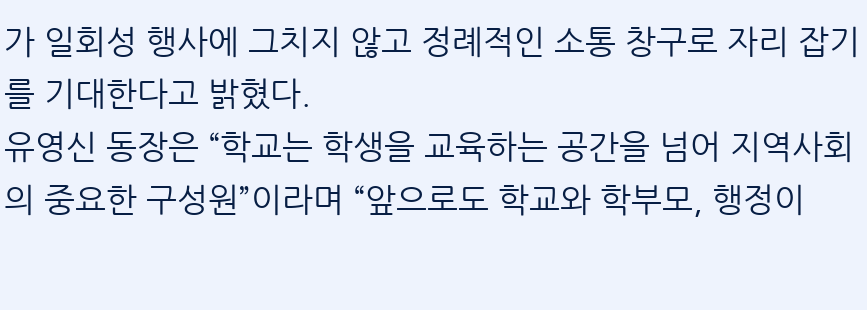가 일회성 행사에 그치지 않고 정례적인 소통 창구로 자리 잡기를 기대한다고 밝혔다.
유영신 동장은 “학교는 학생을 교육하는 공간을 넘어 지역사회의 중요한 구성원”이라며 “앞으로도 학교와 학부모, 행정이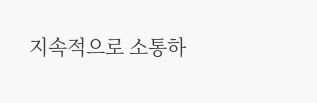지속적으로 소통하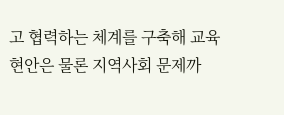고 협력하는 체계를 구축해 교육 현안은 물론 지역사회 문제까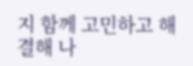지 함께 고민하고 해결해 나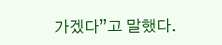가겠다”고 말했다.